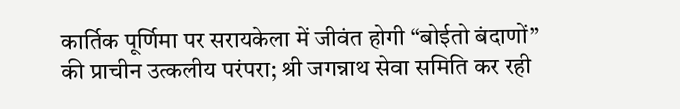कार्तिक पूर्णिमा पर सरायकेला में जीवंत होगी “बोईतो बंदाणों” की प्राचीन उत्कलीय परंपरा; श्री जगन्नाथ सेवा समिति कर रही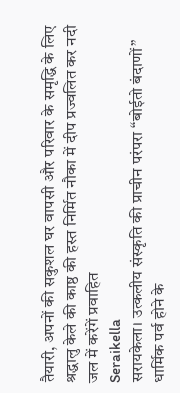तैयारी, अपनों की सकुशल घर वापसी और परिवार के समृद्धि के लिए श्रद्धालु केले की काष्ठ की हस्त निर्मित नौका में दीप प्रज्वलित कर नदी जल में करेंगें प्रवाहित
Seraikella
सरायकेला। उत्कलीय संस्कृति की प्राचीन परंपरा “बोईतो बंदाणों” धार्मिक पर्व होने के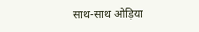साथ-साथ ओड़िया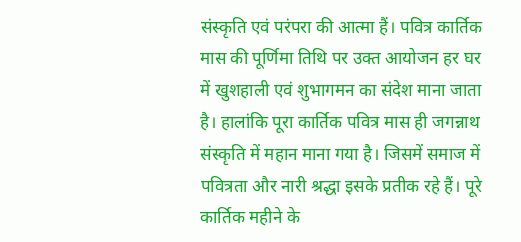संस्कृति एवं परंपरा की आत्मा हैं। पवित्र कार्तिक मास की पूर्णिमा तिथि पर उक्त आयोजन हर घर में खुशहाली एवं शुभागमन का संदेश माना जाता है। हालांकि पूरा कार्तिक पवित्र मास ही जगन्नाथ संस्कृति में महान माना गया है। जिसमें समाज में पवित्रता और नारी श्रद्धा इसके प्रतीक रहे हैं। पूरे कार्तिक महीने के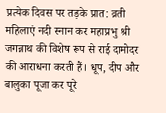प्रत्येक दिवस पर तड़के प्रात: व्रती महिलाएं नदी स्नान कर महाप्रभु श्री जगन्नाथ की विशेष रूप से राई दामोदर की आराधना करती हैं। धूप, दीप और बालुका पूजा कर पूरे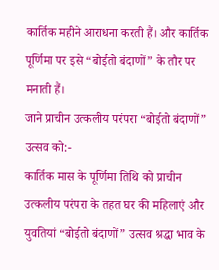कार्तिक महीने आराधना करती हैं। और कार्तिक पूर्णिमा पर इसे “बोईतो बंदाणों” के तौर पर मनाती हैं।
जाने प्राचीन उत्कलीय परंपरा “बोईतो बंदाणों” उत्सव को:-
कार्तिक मास के पूर्णिमा तिथि को प्राचीन उत्कलीय परंपरा के तहत घर की महिलाएं और युवतियां “बोईतो बंदाणों” उत्सव श्रद्धा भाव के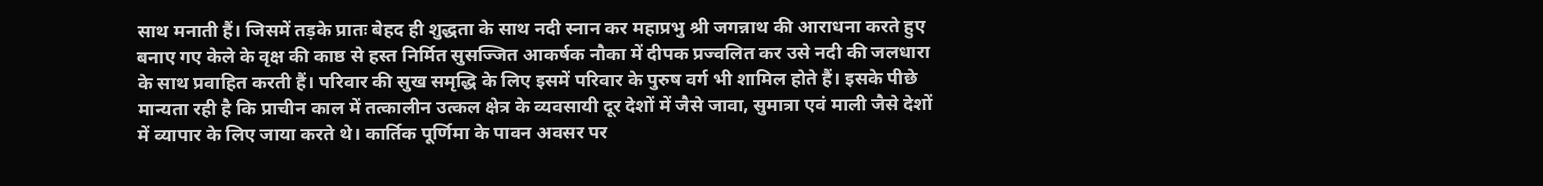साथ मनाती हैं। जिसमें तड़के प्रातः बेहद ही शुद्धता के साथ नदी स्नान कर महाप्रभु श्री जगन्नाथ की आराधना करते हुए बनाए गए केले के वृक्ष की काष्ठ से हस्त निर्मित सुसज्जित आकर्षक नौका में दीपक प्रज्वलित कर उसे नदी की जलधारा के साथ प्रवाहित करती हैं। परिवार की सुख समृद्धि के लिए इसमें परिवार के पुरुष वर्ग भी शामिल होते हैं। इसके पीछे मान्यता रही है कि प्राचीन काल में तत्कालीन उत्कल क्षेत्र के व्यवसायी दूर देशों में जैसे जावा, सुमात्रा एवं माली जैसे देशों में व्यापार के लिए जाया करते थे। कार्तिक पूर्णिमा के पावन अवसर पर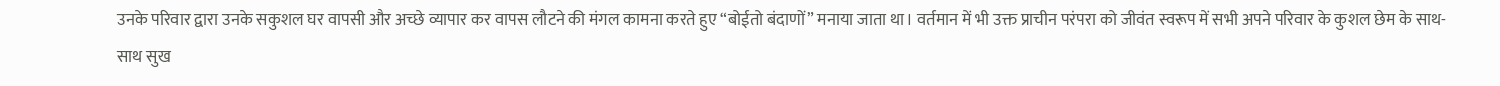उनके परिवार द्वारा उनके सकुशल घर वापसी और अच्छे व्यापार कर वापस लौटने की मंगल कामना करते हुए “बोईतो बंदाणों” मनाया जाता था। वर्तमान में भी उक्त प्राचीन परंपरा को जीवंत स्वरूप में सभी अपने परिवार के कुशल छेम के साथ-साथ सुख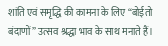शांति एवं समृद्धि की कामना के लिए “बोईतो बंदाणों” उत्सव श्रद्धा भाव के साथ मनाते हैं।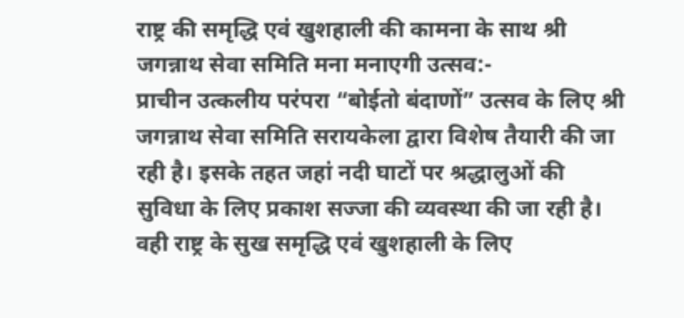राष्ट्र की समृद्धि एवं खुशहाली की कामना के साथ श्री जगन्नाथ सेवा समिति मना मनाएगी उत्सव:-
प्राचीन उत्कलीय परंपरा “बोईतो बंदाणों” उत्सव के लिए श्री जगन्नाथ सेवा समिति सरायकेला द्वारा विशेष तैयारी की जा रही है। इसके तहत जहां नदी घाटों पर श्रद्धालुओं की सुविधा के लिए प्रकाश सज्जा की व्यवस्था की जा रही है। वही राष्ट्र के सुख समृद्धि एवं खुशहाली के लिए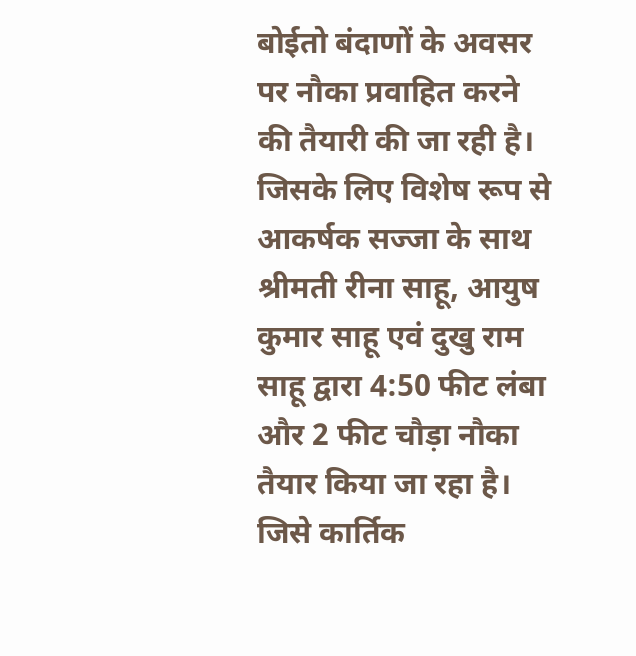बोईतो बंदाणों के अवसर पर नौका प्रवाहित करने की तैयारी की जा रही है। जिसके लिए विशेष रूप से आकर्षक सज्जा के साथ श्रीमती रीना साहू, आयुष कुमार साहू एवं दुखु राम साहू द्वारा 4:50 फीट लंबा और 2 फीट चौड़ा नौका तैयार किया जा रहा है। जिसे कार्तिक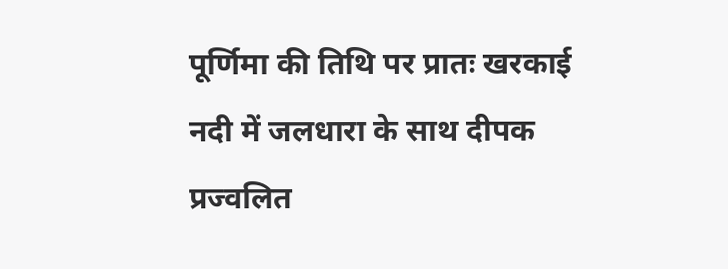पूर्णिमा की तिथि पर प्रातः खरकाई नदी में जलधारा के साथ दीपक प्रज्वलित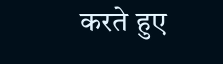करते हुए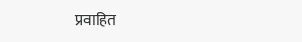प्रवाहित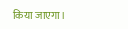किया जाएगा।